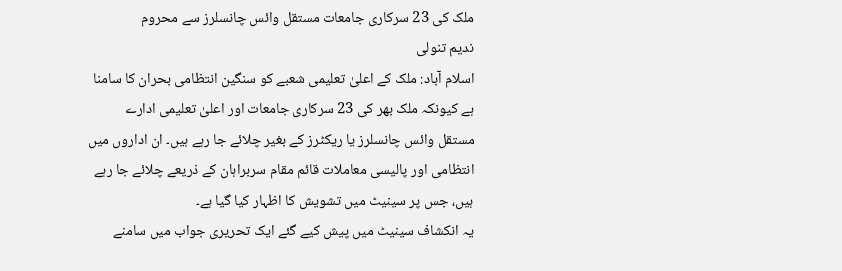ملک کی 23 سرکاری جامعات مستقل وائس چانسلرز سے محروم
ندیم تنولی
اسلام آباد: ملک کے اعلیٰ تعلیمی شعبے کو سنگین انتظامی بحران کا سامنا ہے کیونکہ ملک بھر کی 23 سرکاری جامعات اور اعلیٰ تعلیمی ادارے مستقل وائس چانسلرز یا ریکٹرز کے بغیر چلائے جا رہے ہیں۔ ان اداروں میں انتظامی اور پالیسی معاملات قائم مقام سربراہان کے ذریعے چلائے جا رہے ہیں، جس پر سینیٹ میں تشویش کا اظہار کیا گیا ہے۔
یہ انکشاف سینیٹ میں پیش کیے گئے ایک تحریری جواب میں سامنے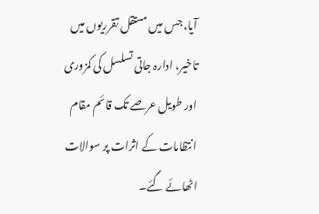آیا، جس میں مستقل تقرریوں میں تاخیر، ادارہ جاتی تسلسل کی کمزوری اور طویل عرصے تک قائم مقام انتظامات کے اثرات پر سوالات اٹھائے گئے۔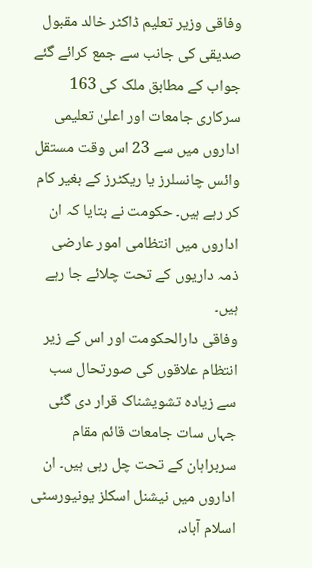وفاقی وزیر تعلیم ڈاکٹر خالد مقبول صدیقی کی جانب سے جمع کرائے گئے جواب کے مطابق ملک کی 163 سرکاری جامعات اور اعلیٰ تعلیمی اداروں میں سے 23 اس وقت مستقل وائس چانسلرز یا ریکٹرز کے بغیر کام کر رہے ہیں۔ حکومت نے بتایا کہ ان اداروں میں انتظامی امور عارضی ذمہ داریوں کے تحت چلائے جا رہے ہیں۔
وفاقی دارالحکومت اور اس کے زیر انتظام علاقوں کی صورتحال سب سے زیادہ تشویشناک قرار دی گئی جہاں سات جامعات قائم مقام سربراہان کے تحت چل رہی ہیں۔ ان اداروں میں نیشنل اسکلز یونیورسٹی اسلام آباد،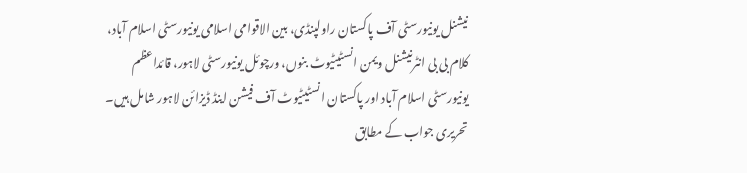نیشنل یونیورسٹی آف پاکستان راولپنڈی، بین الاقوامی اسلامی یونیورسٹی اسلام آباد، کلام بی بی انٹرنیشنل ویمن انسٹیٹیوٹ بنوں، ورچوئل یونیورسٹی لاہور، قائداعظم یونیورسٹی اسلام آباد اور پاکستان انسٹیٹیوٹ آف فیشن اینڈ ڈیزائن لاہور شامل ہیں۔
تحریری جواب کے مطابق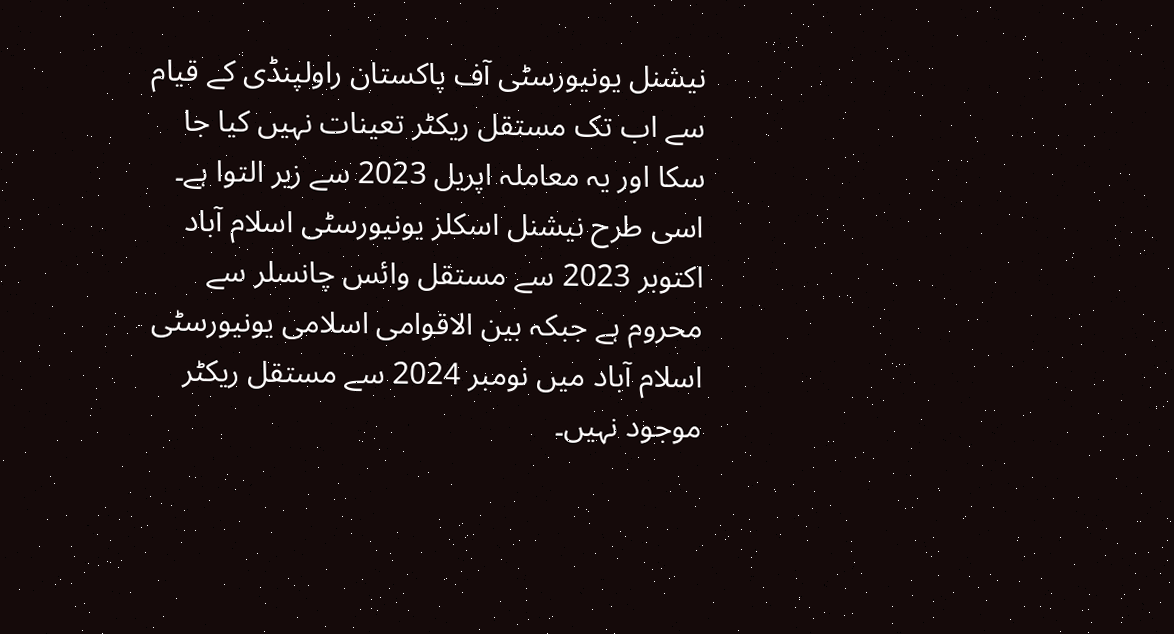نیشنل یونیورسٹی آف پاکستان راولپنڈی کے قیام سے اب تک مستقل ریکٹر تعینات نہیں کیا جا سکا اور یہ معاملہ اپریل 2023 سے زیر التوا ہے۔ اسی طرح نیشنل اسکلز یونیورسٹی اسلام آباد اکتوبر 2023 سے مستقل وائس چانسلر سے محروم ہے جبکہ بین الاقوامی اسلامی یونیورسٹی اسلام آباد میں نومبر 2024 سے مستقل ریکٹر موجود نہیں۔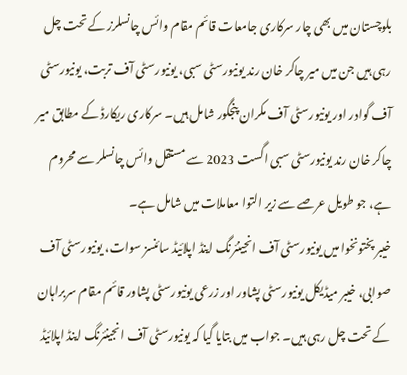بلوچستان میں بھی چار سرکاری جامعات قائم مقام وائس چانسلرز کے تحت چل رہی ہیں جن میں میر چاکر خان رند یونیورسٹی سبی، یونیورسٹی آف تربت، یونیورسٹی آف گوادر اور یونیورسٹی آف مکران پنجگور شامل ہیں۔ سرکاری ریکارڈ کے مطابق میر چاکر خان رند یونیورسٹی سبی اگست 2023 سے مستقل وائس چانسلر سے محروم ہے، جو طویل عرصے سے زیر التوا معاملات میں شامل ہے۔
خیبر پختونخوا میں یونیورسٹی آف انجینئرنگ اینڈ اپلائیڈ سائنسز سوات، یونیورسٹی آف صوابی، خیبر میڈیکل یونیورسٹی پشاور اور زرعی یونیورسٹی پشاور قائم مقام سربراہان کے تحت چل رہی ہیں۔ جواب میں بتایا گیا کہ یونیورسٹی آف انجینئرنگ اینڈ اپلائیڈ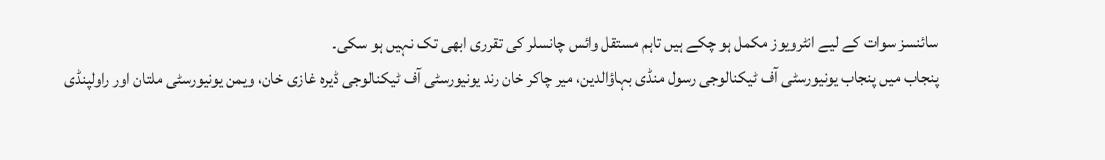سائنسز سوات کے لیے انٹرویوز مکمل ہو چکے ہیں تاہم مستقل وائس چانسلر کی تقرری ابھی تک نہیں ہو سکی۔
پنجاب میں پنجاب یونیورسٹی آف ٹیکنالوجی رسول منڈی بہاؤالدین، میر چاکر خان رند یونیورسٹی آف ٹیکنالوجی ڈیرہ غازی خان، ویمن یونیورسٹی ملتان اور راولپنڈی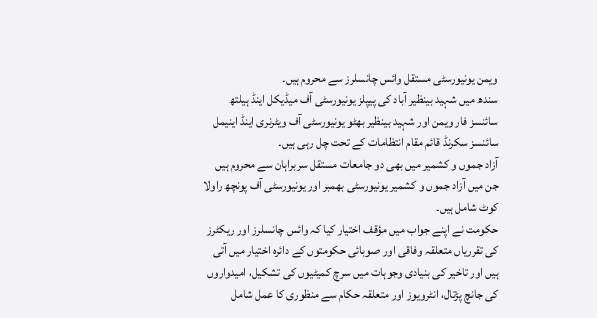ویمن یونیورسٹی مستقل وائس چانسلرز سے محروم ہیں۔
سندھ میں شہید بینظیر آباد کی پیپلز یونیورسٹی آف میڈیکل اینڈ ہیلتھ سائنسز فار ویمن اور شہید بینظیر بھٹو یونیورسٹی آف ویٹرنری اینڈ اینیمل سائنسز سکرنڈ قائم مقام انتظامات کے تحت چل رہی ہیں۔
آزاد جموں و کشمیر میں بھی دو جامعات مستقل سربراہان سے محروم ہیں جن میں آزاد جموں و کشمیر یونیورسٹی بھمبر اور یونیورسٹی آف پونچھ راولا کوٹ شامل ہیں۔
حکومت نے اپنے جواب میں مؤقف اختیار کیا کہ وائس چانسلرز اور ریکٹرز کی تقرریاں متعلقہ وفاقی اور صوبائی حکومتوں کے دائرہ اختیار میں آتی ہیں اور تاخیر کی بنیادی وجوہات میں سرچ کمیٹیوں کی تشکیل، امیدواروں کی جانچ پڑتال، انٹرویوز اور متعلقہ حکام سے منظوری کا عمل شامل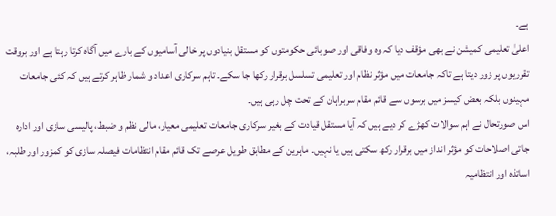ہے۔
اعلیٰ تعلیمی کمیشن نے بھی مؤقف دیا کہ وہ وفاقی اور صوبائی حکومتوں کو مستقل بنیادوں پر خالی آسامیوں کے بارے میں آگاہ کرتا رہتا ہے اور بروقت تقرریوں پر زور دیتا ہے تاکہ جامعات میں مؤثر نظام اور تعلیمی تسلسل برقرار رکھا جا سکے۔ تاہم سرکاری اعداد و شمار ظاہر کرتے ہیں کہ کئی جامعات مہینوں بلکہ بعض کیسز میں برسوں سے قائم مقام سربراہان کے تحت چل رہی ہیں۔
اس صورتحال نے اہم سوالات کھڑے کر دیے ہیں کہ آیا مستقل قیادت کے بغیر سرکاری جامعات تعلیمی معیار، مالی نظم و ضبط، پالیسی سازی اور ادارہ جاتی اصلاحات کو مؤثر انداز میں برقرار رکھ سکتی ہیں یا نہیں۔ ماہرین کے مطابق طویل عرصے تک قائم مقام انتظامات فیصلہ سازی کو کمزور اور طلبہ، اساتذہ اور انتظامیہ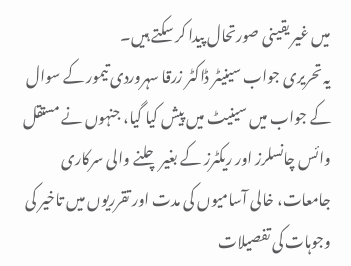میں غیر یقینی صورتحال پیدا کر سکتے ہیں۔
یہ تحریری جواب سینیٹر ڈاکٹر زرقا سہروردی تیمور کے سوال کے جواب میں سینیٹ میں پیش کیا گیا، جنہوں نے مستقل وائس چانسلرز اور ریکٹرز کے بغیر چلنے والی سرکاری جامعات، خالی آسامیوں کی مدت اور تقرریوں میں تاخیر کی وجوہات کی تفصیلات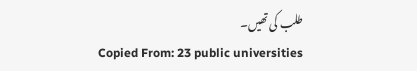طلب کی تھیں۔
Copied From: 23 public universities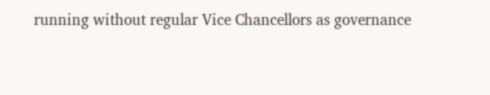running without regular Vice Chancellors as governance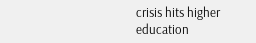crisis hits higher education